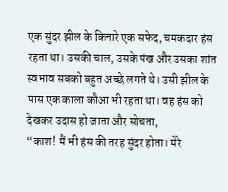एक सुंदर झील के किनारे एक सफेद, चमकदार हंस रहता था। उसकी चाल, उसके पंख और उसका शांत स्वभाव सबको बहुत अच्छे लगते थे। उसी झील के पास एक काला कौआ भी रहता था। वह हंस को देखकर उदास हो जाता और सोचता,
“काश! मैं भी हंस की तरह सुंदर होता। मेरे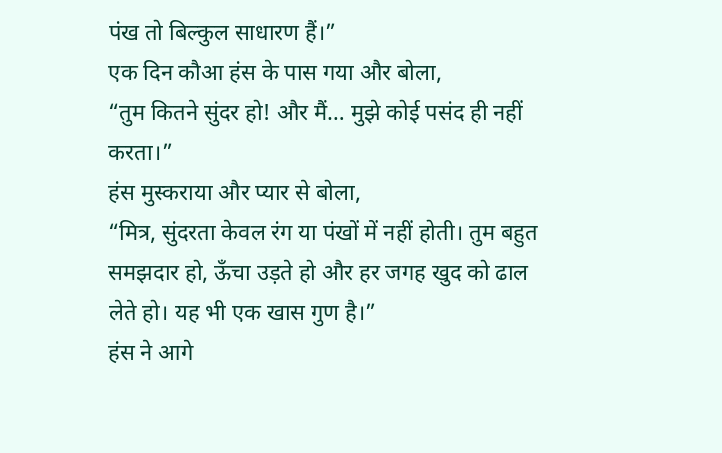पंख तो बिल्कुल साधारण हैं।”
एक दिन कौआ हंस के पास गया और बोला,
“तुम कितने सुंदर हो! और मैं… मुझे कोई पसंद ही नहीं करता।”
हंस मुस्कराया और प्यार से बोला,
“मित्र, सुंदरता केवल रंग या पंखों में नहीं होती। तुम बहुत समझदार हो, ऊँचा उड़ते हो और हर जगह खुद को ढाल लेते हो। यह भी एक खास गुण है।”
हंस ने आगे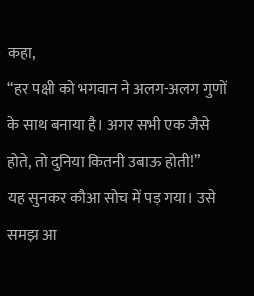कहा,
“हर पक्षी को भगवान ने अलग-अलग गुणों के साथ बनाया है। अगर सभी एक जैसे होते, तो दुनिया कितनी उबाऊ होती!”
यह सुनकर कौआ सोच में पड़ गया। उसे समझ आ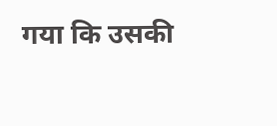गया कि उसकी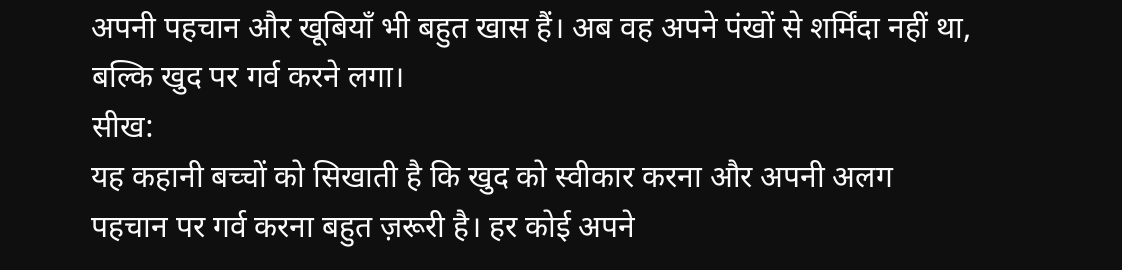अपनी पहचान और खूबियाँ भी बहुत खास हैं। अब वह अपने पंखों से शर्मिंदा नहीं था, बल्कि खुद पर गर्व करने लगा।
सीख:
यह कहानी बच्चों को सिखाती है कि खुद को स्वीकार करना और अपनी अलग पहचान पर गर्व करना बहुत ज़रूरी है। हर कोई अपने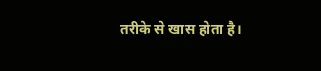तरीके से खास होता है।